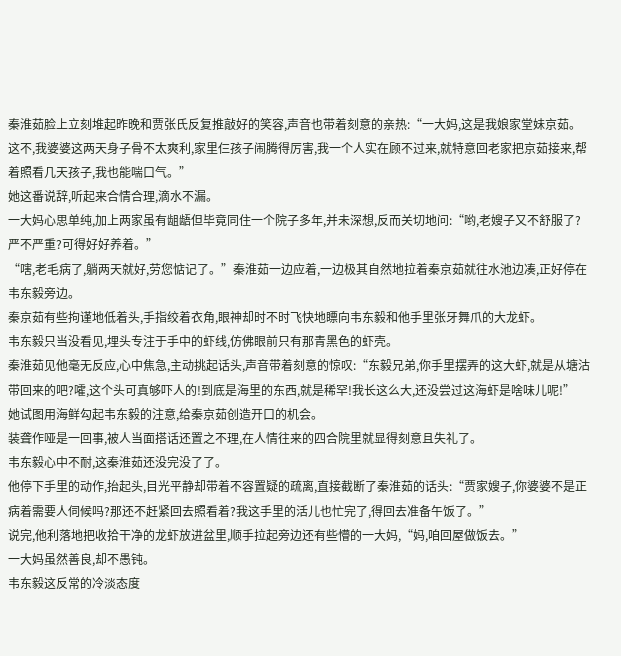秦淮茹脸上立刻堆起昨晚和贾张氏反复推敲好的笑容,声音也带着刻意的亲热:“一大妈,这是我娘家堂妹京茹。这不,我婆婆这两天身子骨不太爽利,家里仨孩子闹腾得厉害,我一个人实在顾不过来,就特意回老家把京茹接来,帮着照看几天孩子,我也能喘口气。”
她这番说辞,听起来合情合理,滴水不漏。
一大妈心思单纯,加上两家虽有龃龉但毕竟同住一个院子多年,并未深想,反而关切地问:“哟,老嫂子又不舒服了?严不严重?可得好好养着。”
“嗐,老毛病了,躺两天就好,劳您惦记了。”秦淮茹一边应着,一边极其自然地拉着秦京茹就往水池边凑,正好停在韦东毅旁边。
秦京茹有些拘谨地低着头,手指绞着衣角,眼神却时不时飞快地瞟向韦东毅和他手里张牙舞爪的大龙虾。
韦东毅只当没看见,埋头专注于手中的虾线,仿佛眼前只有那青黑色的虾壳。
秦淮茹见他毫无反应,心中焦急,主动挑起话头,声音带着刻意的惊叹:“东毅兄弟,你手里摆弄的这大虾,就是从塘沽带回来的吧?嚯,这个头可真够吓人的!到底是海里的东西,就是稀罕!我长这么大,还没尝过这海虾是啥味儿呢!”
她试图用海鲜勾起韦东毅的注意,给秦京茹创造开口的机会。
装聋作哑是一回事,被人当面搭话还置之不理,在人情往来的四合院里就显得刻意且失礼了。
韦东毅心中不耐,这秦淮茹还没完没了了。
他停下手里的动作,抬起头,目光平静却带着不容置疑的疏离,直接截断了秦淮茹的话头:“贾家嫂子,你婆婆不是正病着需要人伺候吗?那还不赶紧回去照看着?我这手里的活儿也忙完了,得回去准备午饭了。”
说完,他利落地把收拾干净的龙虾放进盆里,顺手拉起旁边还有些懵的一大妈,“妈,咱回屋做饭去。”
一大妈虽然善良,却不愚钝。
韦东毅这反常的冷淡态度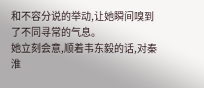和不容分说的举动,让她瞬间嗅到了不同寻常的气息。
她立刻会意,顺着韦东毅的话,对秦淮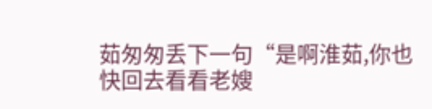茹匆匆丢下一句“是啊淮茹,你也快回去看看老嫂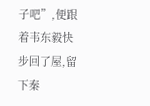子吧”,便跟着韦东毅快步回了屋,留下秦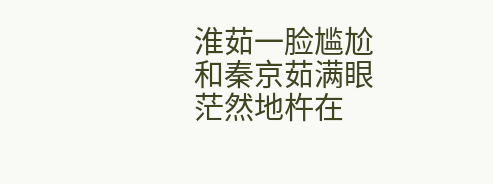淮茹一脸尴尬和秦京茹满眼茫然地杵在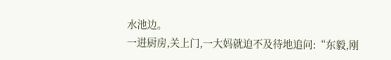水池边。
一进厨房,关上门,一大妈就迫不及待地追问:“东毅,刚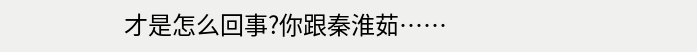才是怎么回事?你跟秦淮茹……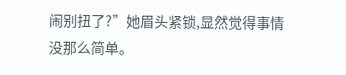闹别扭了?”她眉头紧锁,显然觉得事情没那么简单。